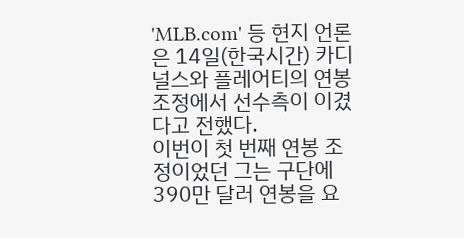'MLB.com' 등 현지 언론은 14일(한국시간) 카디널스와 플레어티의 연봉 조정에서 선수측이 이겼다고 전했다.
이번이 첫 번째 연봉 조정이었던 그는 구단에 390만 달러 연봉을 요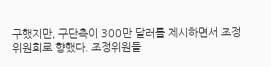구했지만, 구단측이 300만 달러를 제시하면서 조정위원회로 향했다. 조정위원들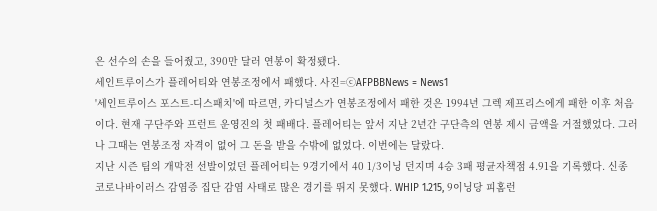은 선수의 손을 들어줬고, 390만 달러 연봉이 확정됐다.
세인트루이스가 플레어티와 연봉조정에서 패했다. 사진=ⓒAFPBBNews = News1
'세인트루이스 포스트-디스패치'에 따르면, 카디널스가 연봉조정에서 패한 것은 1994년 그렉 제프리스에게 패한 이후 처음이다. 현재 구단주와 프런트 운영진의 첫 패배다. 플레어티는 앞서 지난 2년간 구단측의 연봉 제시 금액을 거절했었다. 그러나 그때는 연봉조정 자격이 없어 그 돈을 받을 수밖에 없었다. 이번에는 달랐다.
지난 시즌 팀의 개막전 선발이었던 플레어티는 9경기에서 40 1/3이닝 던지며 4승 3패 평균자책점 4.91을 기록했다. 신종 코로나바이러스 감염증 집단 감염 사태로 많은 경기를 뛰지 못했다. WHIP 1.215, 9이닝당 피홈런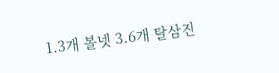1.3개 볼넷 3.6개 탈삼진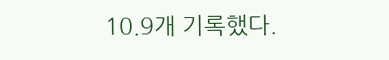10.9개 기록했다.